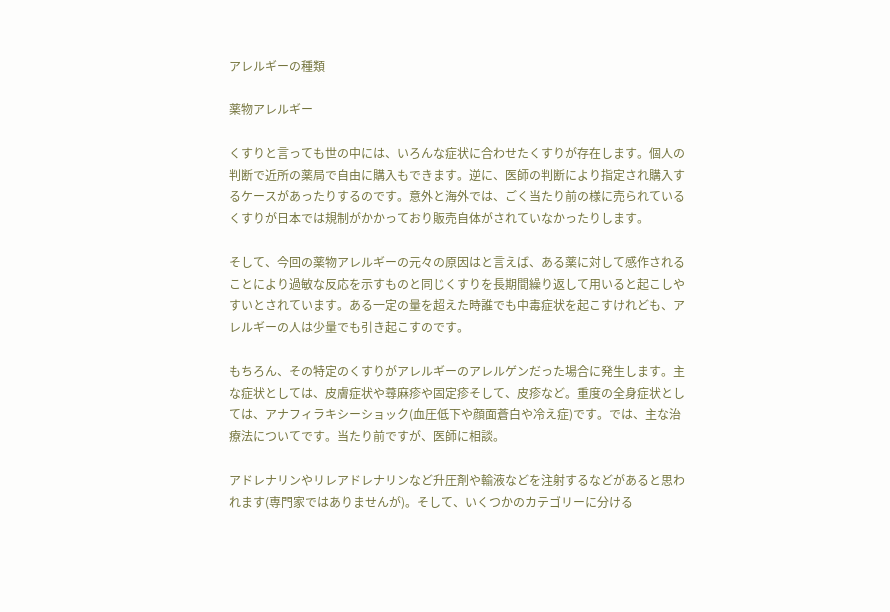アレルギーの種類

薬物アレルギー

くすりと言っても世の中には、いろんな症状に合わせたくすりが存在します。個人の判断で近所の薬局で自由に購入もできます。逆に、医師の判断により指定され購入するケースがあったりするのです。意外と海外では、ごく当たり前の様に売られているくすりが日本では規制がかかっており販売自体がされていなかったりします。

そして、今回の薬物アレルギーの元々の原因はと言えば、ある薬に対して感作されることにより過敏な反応を示すものと同じくすりを長期間繰り返して用いると起こしやすいとされています。ある一定の量を超えた時誰でも中毒症状を起こすけれども、アレルギーの人は少量でも引き起こすのです。

もちろん、その特定のくすりがアレルギーのアレルゲンだった場合に発生します。主な症状としては、皮膚症状や蕁麻疹や固定疹そして、皮疹など。重度の全身症状としては、アナフィラキシーショック(血圧低下や顔面蒼白や冷え症)です。では、主な治療法についてです。当たり前ですが、医師に相談。

アドレナリンやリレアドレナリンなど升圧剤や輸液などを注射するなどがあると思われます(専門家ではありませんが)。そして、いくつかのカテゴリーに分ける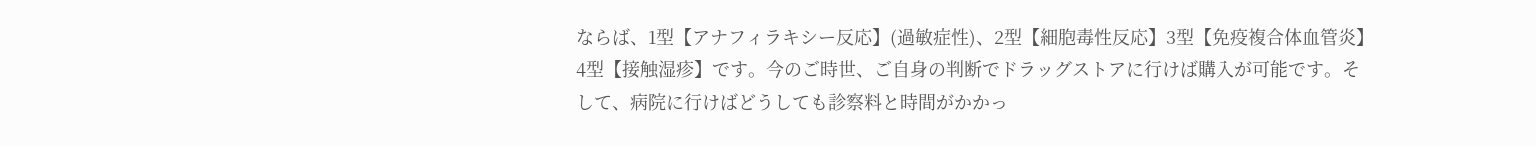ならば、1型【アナフィラキシー反応】(過敏症性)、2型【細胞毒性反応】3型【免疫複合体血管炎】4型【接触湿疹】です。今のご時世、ご自身の判断でドラッグストアに行けば購入が可能です。そして、病院に行けばどうしても診察料と時間がかかっ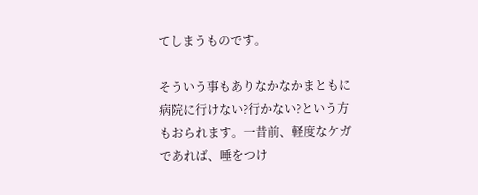てしまうものです。

そういう事もありなかなかまともに病院に行けない?行かない?という方もおられます。一昔前、軽度なケガであれば、唾をつけ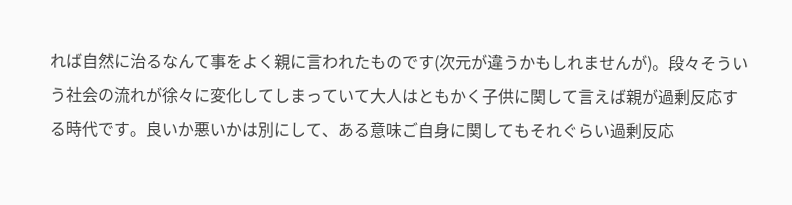れば自然に治るなんて事をよく親に言われたものです(次元が違うかもしれませんが)。段々そういう社会の流れが徐々に変化してしまっていて大人はともかく子供に関して言えば親が過剰反応する時代です。良いか悪いかは別にして、ある意味ご自身に関してもそれぐらい過剰反応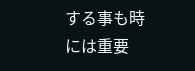する事も時には重要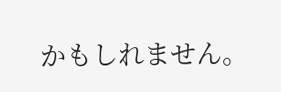かもしれません。